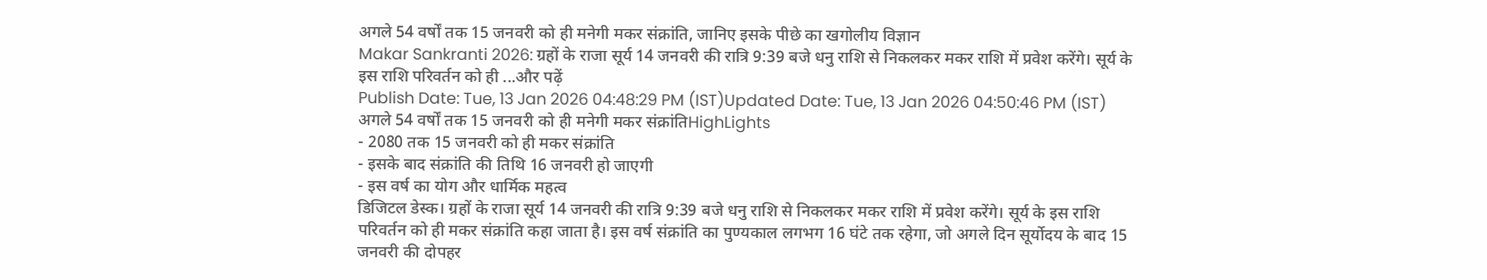अगले 54 वर्षों तक 15 जनवरी को ही मनेगी मकर संक्रांति, जानिए इसके पीछे का खगोलीय विज्ञान
Makar Sankranti 2026: ग्रहों के राजा सूर्य 14 जनवरी की रात्रि 9:39 बजे धनु राशि से निकलकर मकर राशि में प्रवेश करेंगे। सूर्य के इस राशि परिवर्तन को ही ...और पढ़ें
Publish Date: Tue, 13 Jan 2026 04:48:29 PM (IST)Updated Date: Tue, 13 Jan 2026 04:50:46 PM (IST)
अगले 54 वर्षों तक 15 जनवरी को ही मनेगी मकर संक्रांतिHighLights
- 2080 तक 15 जनवरी को ही मकर संक्रांति
- इसके बाद संक्रांति की तिथि 16 जनवरी हो जाएगी
- इस वर्ष का योग और धार्मिक महत्व
डिजिटल डेस्क। ग्रहों के राजा सूर्य 14 जनवरी की रात्रि 9:39 बजे धनु राशि से निकलकर मकर राशि में प्रवेश करेंगे। सूर्य के इस राशि परिवर्तन को ही मकर संक्रांति कहा जाता है। इस वर्ष संक्रांति का पुण्यकाल लगभग 16 घंटे तक रहेगा, जो अगले दिन सूर्योदय के बाद 15 जनवरी की दोपहर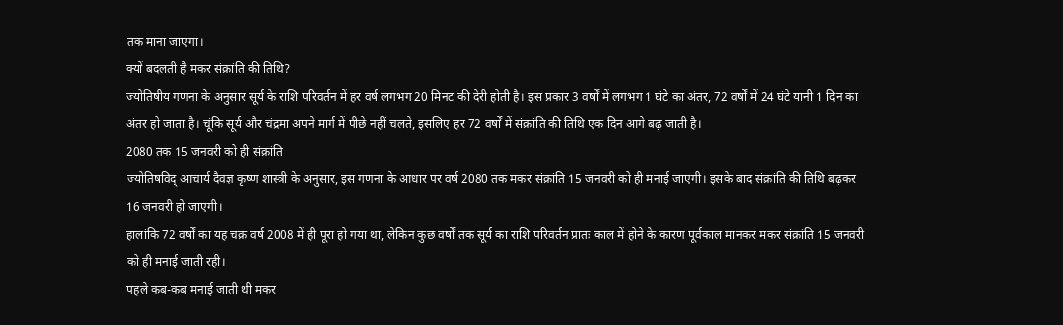तक माना जाएगा।
क्यों बदलती है मकर संक्रांति की तिथि?
ज्योतिषीय गणना के अनुसार सूर्य के राशि परिवर्तन में हर वर्ष लगभग 20 मिनट की देरी होती है। इस प्रकार 3 वर्षों में लगभग 1 घंटे का अंतर, 72 वर्षों में 24 घंटे यानी 1 दिन का अंतर हो जाता है। चूंकि सूर्य और चंद्रमा अपने मार्ग में पीछे नहीं चलते, इसलिए हर 72 वर्षों में संक्रांति की तिथि एक दिन आगे बढ़ जाती है।
2080 तक 15 जनवरी को ही संक्रांति
ज्योतिषविद् आचार्य दैवज्ञ कृष्ण शास्त्री के अनुसार, इस गणना के आधार पर वर्ष 2080 तक मकर संक्रांति 15 जनवरी को ही मनाई जाएगी। इसके बाद संक्रांति की तिथि बढ़कर 16 जनवरी हो जाएगी।
हालांकि 72 वर्षों का यह चक्र वर्ष 2008 में ही पूरा हो गया था, लेकिन कुछ वर्षों तक सूर्य का राशि परिवर्तन प्रातः काल में होने के कारण पूर्वकाल मानकर मकर संक्रांति 15 जनवरी को ही मनाई जाती रही।
पहले कब-कब मनाई जाती थी मकर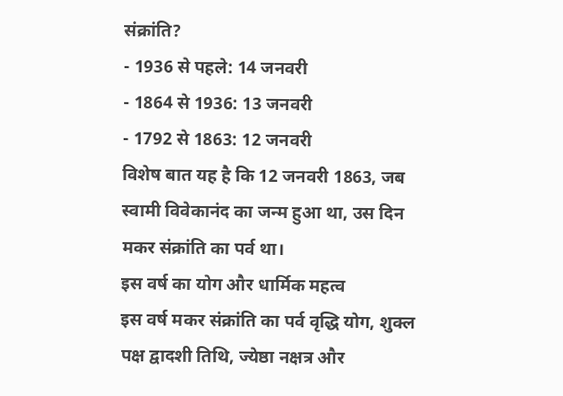संक्रांति?
- 1936 से पहले: 14 जनवरी
- 1864 से 1936: 13 जनवरी
- 1792 से 1863: 12 जनवरी
विशेष बात यह है कि 12 जनवरी 1863, जब स्वामी विवेकानंद का जन्म हुआ था, उस दिन मकर संक्रांति का पर्व था।
इस वर्ष का योग और धार्मिक महत्व
इस वर्ष मकर संक्रांति का पर्व वृद्धि योग, शुक्ल पक्ष द्वादशी तिथि, ज्येष्ठा नक्षत्र और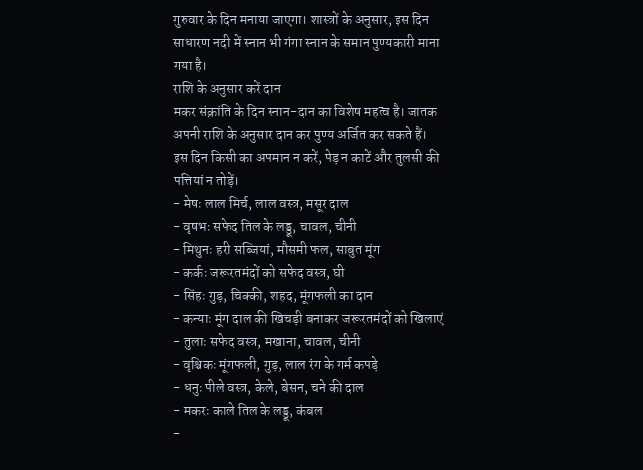गुरुवार के दिन मनाया जाएगा। शास्त्रों के अनुसार, इस दिन साधारण नदी में स्नान भी गंगा स्नान के समान पुण्यकारी माना गया है।
राशि के अनुसार करें दान
मकर संक्रांति के दिन स्नान-दान का विशेष महत्व है। जातक अपनी राशि के अनुसार दान कर पुण्य अर्जित कर सकते हैं। इस दिन किसी का अपमान न करें, पेड़ न काटें और तुलसी की पत्तियां न तोड़ें।
- मेषः लाल मिर्च, लाल वस्त्र, मसूर दाल
- वृषभः सफेद तिल के लड्डू, चावल, चीनी
- मिथुनः हरी सब्जियां, मौसमी फल, साबुत मूंग
- कर्कः जरूरतमंदों को सफेद वस्त्र, घी
- सिंहः गुड़, चिक्की, शहद, मूंगफली का दान
- कन्याः मूंग दाल की खिचड़ी बनाकर जरूरतमंदों को खिलाएं
- तुलाः सफेद वस्त्र, मखाना, चावल, चीनी
- वृश्चिकः मूंगफली, गुड़, लाल रंग के गर्म कपड़े
- धनुः पीले वस्त्र, केले, बेसन, चने की दाल
- मकरः काले तिल के लड्डू, कंबल
-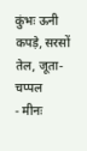कुंभः ऊनी कपड़े, सरसों तेल, जूता-चप्पल
- मीनः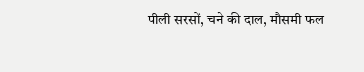पीली सरसों, चने की दाल, मौसमी फल